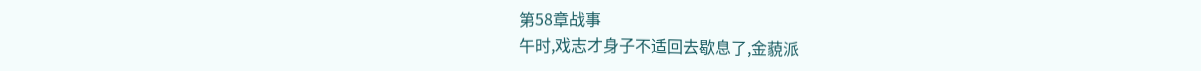第58章战事
午时,戏志才身子不适回去歇息了,金藐派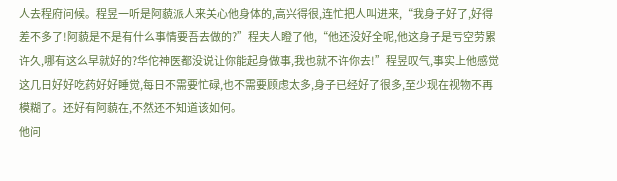人去程府问候。程昱一听是阿藐派人来关心他身体的,高兴得很,连忙把人叫进来,“我身子好了,好得差不多了!阿藐是不是有什么事情要吾去做的?”程夫人瞪了他,“他还没好全呢,他这身子是亏空劳累许久,哪有这么早就好的?华佗神医都没说让你能起身做事,我也就不许你去!”程昱叹气,事实上他感觉这几日好好吃药好好睡觉,每日不需要忙碌,也不需要顾虑太多,身子已经好了很多,至少现在视物不再模糊了。还好有阿藐在,不然还不知道该如何。
他问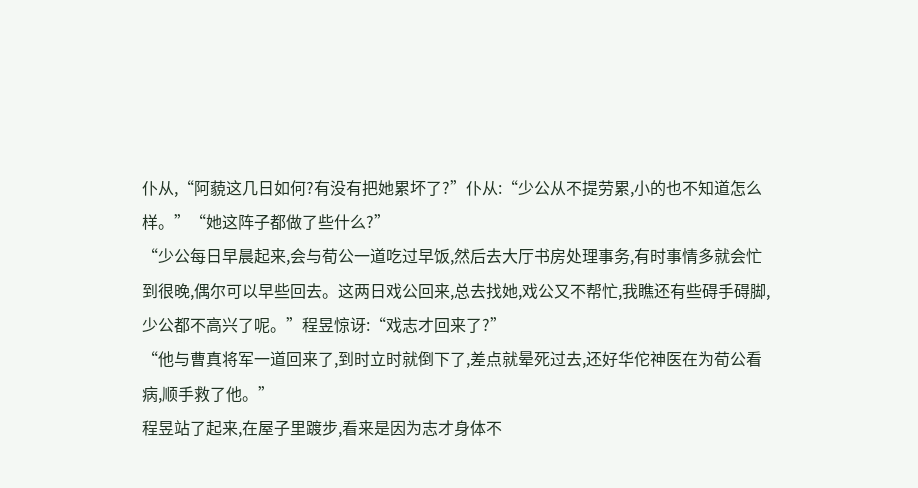仆从,“阿藐这几日如何?有没有把她累坏了?”仆从:“少公从不提劳累,小的也不知道怎么样。”“她这阵子都做了些什么?”
“少公每日早晨起来,会与荀公一道吃过早饭,然后去大厅书房处理事务,有时事情多就会忙到很晚,偶尔可以早些回去。这两日戏公回来,总去找她,戏公又不帮忙,我瞧还有些碍手碍脚,少公都不高兴了呢。”程昱惊讶:“戏志才回来了?”
“他与曹真将军一道回来了,到时立时就倒下了,差点就晕死过去,还好华佗神医在为荀公看病,顺手救了他。”
程昱站了起来,在屋子里踱步,看来是因为志才身体不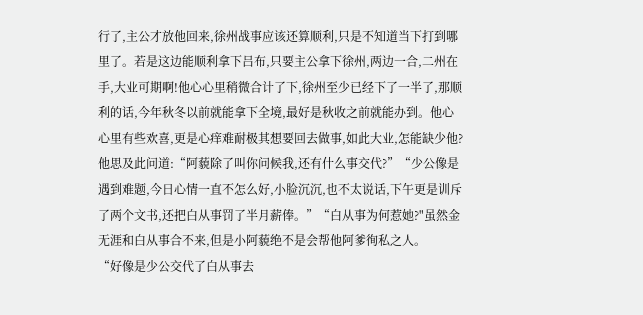行了,主公才放他回来,徐州战事应该还算顺利,只是不知道当下打到哪里了。若是这边能顺利拿下吕布,只要主公拿下徐州,两边一合,二州在手,大业可期啊!他心心里稍微合计了下,徐州至少已经下了一半了,那顺利的话,今年秋冬以前就能拿下全境,最好是秋收之前就能办到。他心心里有些欢喜,更是心痒难耐极其想要回去做事,如此大业,怎能缺少他?
他思及此问道:“阿藐除了叫你问候我,还有什么事交代?”“少公像是遇到难题,今日心情一直不怎么好,小脸沉沉,也不太说话,下午更是训斥了两个文书,还把白从事罚了半月薪俸。”“白从事为何惹她?"虽然金无涯和白从事合不来,但是小阿藐绝不是会帮他阿爹徇私之人。
“好像是少公交代了白从事去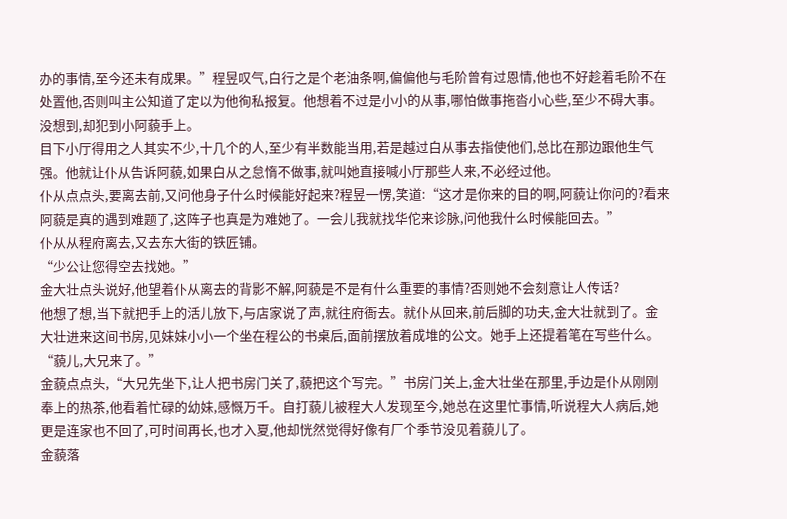办的事情,至今还未有成果。”程昱叹气,白行之是个老油条啊,偏偏他与毛阶曾有过恩情,他也不好趁着毛阶不在处置他,否则叫主公知道了定以为他徇私报复。他想着不过是小小的从事,哪怕做事拖沓小心些,至少不碍大事。没想到,却犯到小阿藐手上。
目下小厅得用之人其实不少,十几个的人,至少有半数能当用,若是越过白从事去指使他们,总比在那边跟他生气强。他就让仆从告诉阿藐,如果白从之怠惰不做事,就叫她直接喊小厅那些人来,不必经过他。
仆从点点头,要离去前,又问他身子什么时候能好起来?程昱一愣,笑道:“这才是你来的目的啊,阿藐让你问的?看来阿藐是真的遇到难题了,这阵子也真是为难她了。一会儿我就找华佗来诊脉,问他我什么时候能回去。”
仆从从程府离去,又去东大街的铁匠铺。
“少公让您得空去找她。”
金大壮点头说好,他望着仆从离去的背影不解,阿藐是不是有什么重要的事情?否则她不会刻意让人传话?
他想了想,当下就把手上的活儿放下,与店家说了声,就往府衙去。就仆从回来,前后脚的功夫,金大壮就到了。金大壮进来这间书房,见妹妹小小一个坐在程公的书桌后,面前摆放着成堆的公文。她手上还提着笔在写些什么。
“藐儿,大兄来了。”
金藐点点头,“大兄先坐下,让人把书房门关了,藐把这个写完。”书房门关上,金大壮坐在那里,手边是仆从刚刚奉上的热茶,他看着忙碌的幼妹,感慨万千。自打藐儿被程大人发现至今,她总在这里忙事情,听说程大人病后,她更是连家也不回了,可时间再长,也才入夏,他却恍然觉得好像有厂个季节没见着藐儿了。
金藐落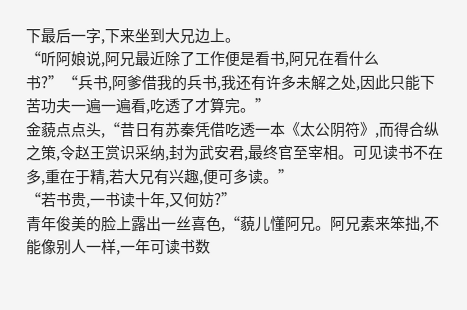下最后一字,下来坐到大兄边上。
“听阿娘说,阿兄最近除了工作便是看书,阿兄在看什么书?”“兵书,阿爹借我的兵书,我还有许多未解之处,因此只能下苦功夫一遍一遍看,吃透了才算完。”
金藐点点头,“昔日有苏秦凭借吃透一本《太公阴符》,而得合纵之策,令赵王赏识采纳,封为武安君,最终官至宰相。可见读书不在多,重在于精,若大兄有兴趣,便可多读。”
“若书贵,一书读十年,又何妨?”
青年俊美的脸上露出一丝喜色,“藐儿懂阿兄。阿兄素来笨拙,不能像别人一样,一年可读书数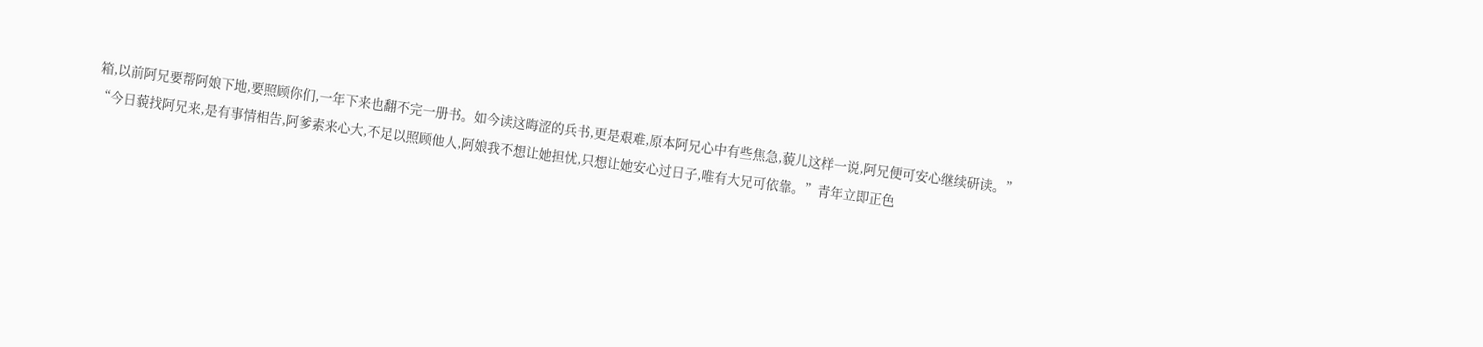箱,以前阿兄要帮阿娘下地,要照顾你们,一年下来也翻不完一册书。如今读这晦涩的兵书,更是艰难,原本阿兄心中有些焦急,藐儿这样一说,阿兄便可安心继续研读。”
“今日藐找阿兄来,是有事情相告,阿爹素来心大,不足以照顾他人,阿娘我不想让她担忧,只想让她安心过日子,唯有大兄可依靠。”青年立即正色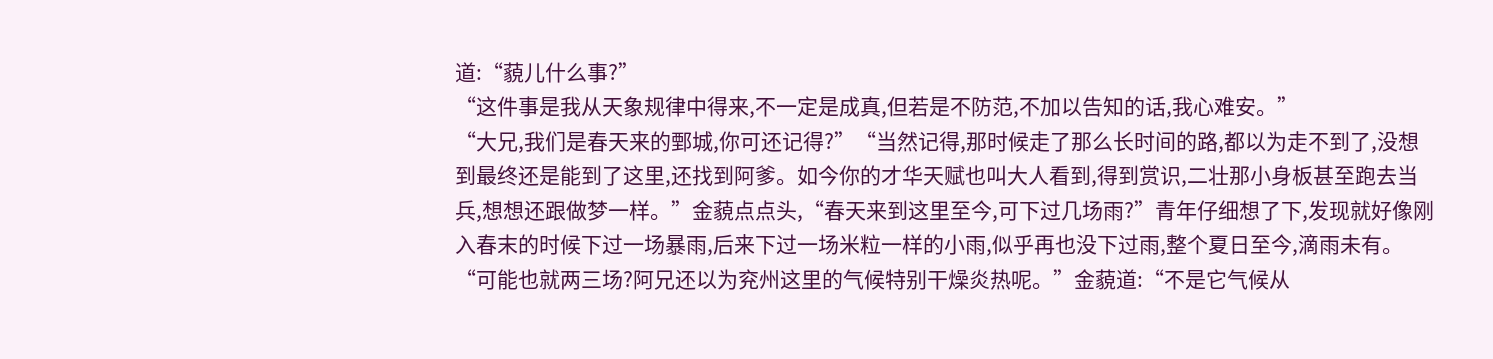道:“藐儿什么事?”
“这件事是我从天象规律中得来,不一定是成真,但若是不防范,不加以告知的话,我心难安。”
“大兄,我们是春天来的鄄城,你可还记得?”“当然记得,那时候走了那么长时间的路,都以为走不到了,没想到最终还是能到了这里,还找到阿爹。如今你的才华天赋也叫大人看到,得到赏识,二壮那小身板甚至跑去当兵,想想还跟做梦一样。”金藐点点头,“春天来到这里至今,可下过几场雨?”青年仔细想了下,发现就好像刚入春末的时候下过一场暴雨,后来下过一场米粒一样的小雨,似乎再也没下过雨,整个夏日至今,滴雨未有。“可能也就两三场?阿兄还以为兖州这里的气候特别干燥炎热呢。”金藐道:“不是它气候从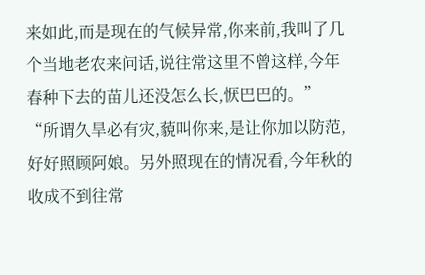来如此,而是现在的气候异常,你来前,我叫了几个当地老农来问话,说往常这里不曾这样,今年春种下去的苗儿还没怎么长,恹巴巴的。”
“所谓久旱必有灾,藐叫你来,是让你加以防范,好好照顾阿娘。另外照现在的情况看,今年秋的收成不到往常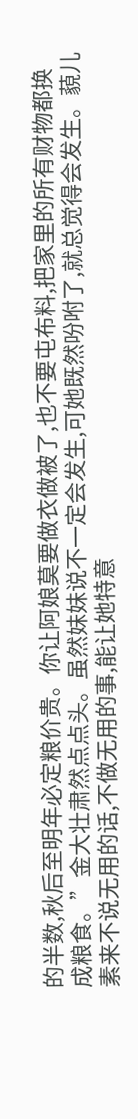的半数,秋后至明年必定粮价贵。你让阿娘莫要做衣做被了,也不要屯布料,把家里的所有财物都换成粮食。”金大壮肃然点点头。虽然妹妹说不一定会发生,可她既然吩咐了,就总觉得会发生。藐儿素来不说无用的话,不做无用的事,能让她特意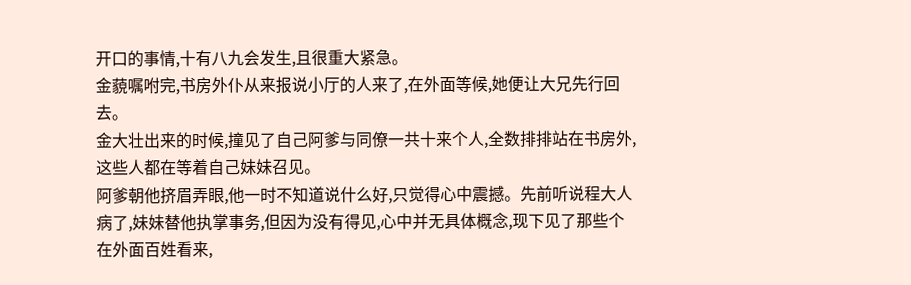开口的事情,十有八九会发生,且很重大紧急。
金藐嘱咐完,书房外仆从来报说小厅的人来了,在外面等候,她便让大兄先行回去。
金大壮出来的时候,撞见了自己阿爹与同僚一共十来个人,全数排排站在书房外,这些人都在等着自己妹妹召见。
阿爹朝他挤眉弄眼,他一时不知道说什么好,只觉得心中震撼。先前听说程大人病了,妹妹替他执掌事务,但因为没有得见,心中并无具体概念,现下见了那些个在外面百姓看来,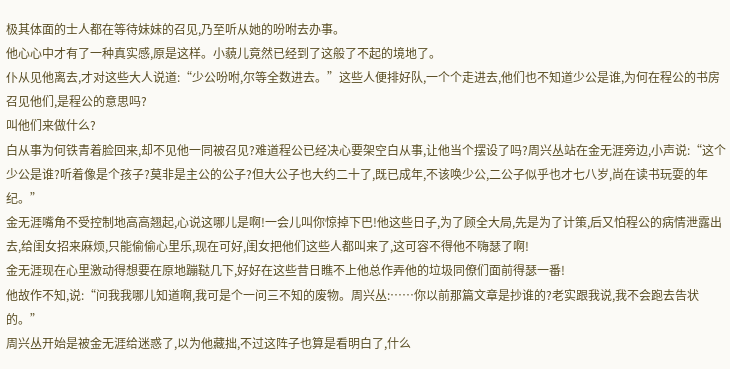极其体面的士人都在等待妹妹的召见,乃至听从她的吩咐去办事。
他心心中才有了一种真实感,原是这样。小藐儿竟然已经到了这般了不起的境地了。
仆从见他离去,才对这些大人说道:“少公吩咐,尔等全数进去。”这些人便排好队,一个个走进去,他们也不知道少公是谁,为何在程公的书房召见他们,是程公的意思吗?
叫他们来做什么?
白从事为何铁青着脸回来,却不见他一同被召见?难道程公已经决心要架空白从事,让他当个摆设了吗?周兴丛站在金无涯旁边,小声说:“这个少公是谁?听着像是个孩子?莫非是主公的公子?但大公子也大约二十了,既已成年,不该唤少公,二公子似乎也才七八岁,尚在读书玩耍的年纪。”
金无涯嘴角不受控制地高高翘起,心说这哪儿是啊!一会儿叫你惊掉下巴!他这些日子,为了顾全大局,先是为了计策,后又怕程公的病情泄露出去,给闺女招来麻烦,只能偷偷心里乐,现在可好,闺女把他们这些人都叫来了,这可容不得他不嗨瑟了啊!
金无涯现在心里激动得想要在原地蹦鞑几下,好好在这些昔日瞧不上他总作弄他的垃圾同僚们面前得瑟一番!
他故作不知,说:“问我我哪儿知道啊,我可是个一问三不知的废物。周兴丛:……你以前那篇文章是抄谁的?老实跟我说,我不会跑去告状的。”
周兴丛开始是被金无涯给迷惑了,以为他藏拙,不过这阵子也算是看明白了,什么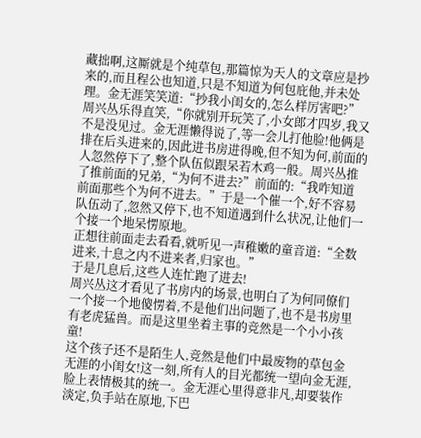藏拙啊,这厮就是个纯草包,那篇惊为天人的文章应是抄来的,而且程公也知道,只是不知道为何包庇他,并未处理。金无涯笑笑道:“抄我小闺女的,怎么样厉害吧?”周兴丛乐得直笑,“你就别开玩笑了,小女郎才四岁,我又不是没见过。金无涯懒得说了,等一会儿打他脸!他俩是排在后头进来的,因此进书房进得晚,但不知为何,前面的人忽然停下了,整个队伍似跟呆若木鸡一般。周兴丛推了推前面的兄弟,“为何不进去?”前面的:“我咋知道前面那些个为何不进去。”于是一个催一个,好不容易队伍动了,忽然又停下,也不知道遇到什么状况,让他们一个接一个地呆愣原地。
正想往前面走去看看,就听见一声稚嫩的童音道:“全数进来,十息之内不进来者,归家也。”
于是几息后,这些人连忙跑了进去!
周兴丛这才看见了书房内的场景,也明白了为何同僚们一个接一个地傻愣着,不是他们出问题了,也不是书房里有老虎猛兽。而是这里坐着主事的竞然是一个小小孩童!
这个孩子还不是陌生人,竞然是他们中最废物的草包金无涯的小闺女!这一刻,所有人的目光都统一望向金无涯,脸上表情极其的统一。金无涯心里得意非凡,却要装作淡定,负手站在原地,下巴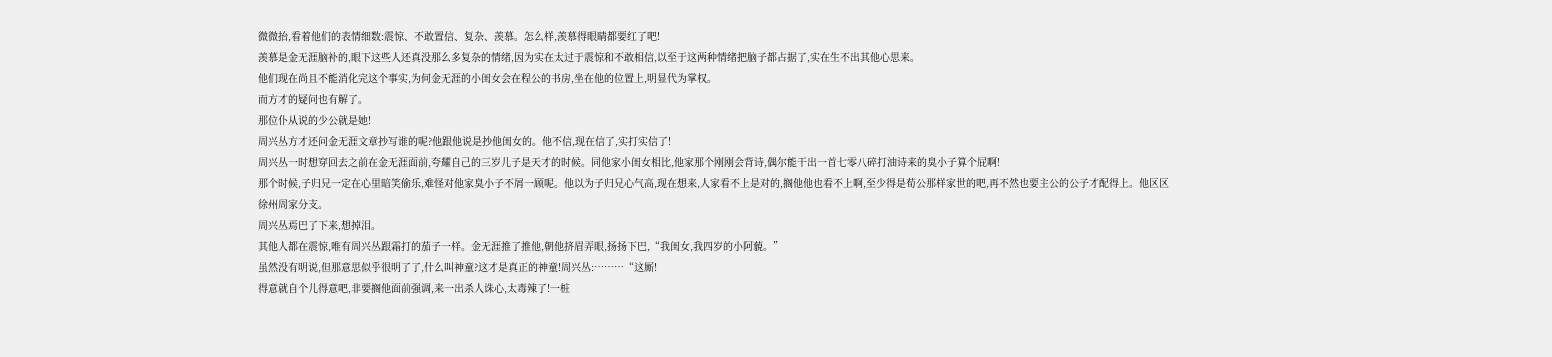微微抬,看着他们的表情细数:震惊、不敢置信、复杂、羡慕。怎么样,羡慕得眼睛都要红了吧!
羡慕是金无涯脑补的,眼下这些人还真没那么多复杂的情绪,因为实在太过于震惊和不敢相信,以至于这两种情绪把脑子都占据了,实在生不出其他心思来。
他们现在尚且不能消化完这个事实,为何金无涯的小闺女会在程公的书房,坐在他的位置上,明显代为掌权。
而方才的疑问也有解了。
那位仆从说的少公就是她!
周兴丛方才还问金无涯文章抄写谁的呢?他跟他说是抄他闺女的。他不信,现在信了,实打实信了!
周兴丛一时想穿回去之前在金无涯面前,夸耀自己的三岁儿子是天才的时候。同他家小闺女相比,他家那个刚刚会背诗,偶尔能干出一首七零八碎打油诗来的臭小子算个屁啊!
那个时候,子归兄一定在心里暗笑偷乐,难怪对他家臭小子不屑一顾呢。他以为子归兄心气高,现在想来,人家看不上是对的,搁他他也看不上啊,至少得是荀公那样家世的吧,再不然也要主公的公子才配得上。他区区徐州周家分支。
周兴丛焉巴了下来,想掉泪。
其他人都在震惊,唯有周兴丛跟霜打的茄子一样。金无涯推了推他,朝他挤眉弄眼,扬扬下巴,“我闺女,我四岁的小阿藐。”
虽然没有明说,但那意思似乎很明了了,什么叫神童?这才是真正的神童!周兴丛:………“这厮!
得意就自个儿得意吧,非要搁他面前强调,来一出杀人诛心,太毒辣了!一桩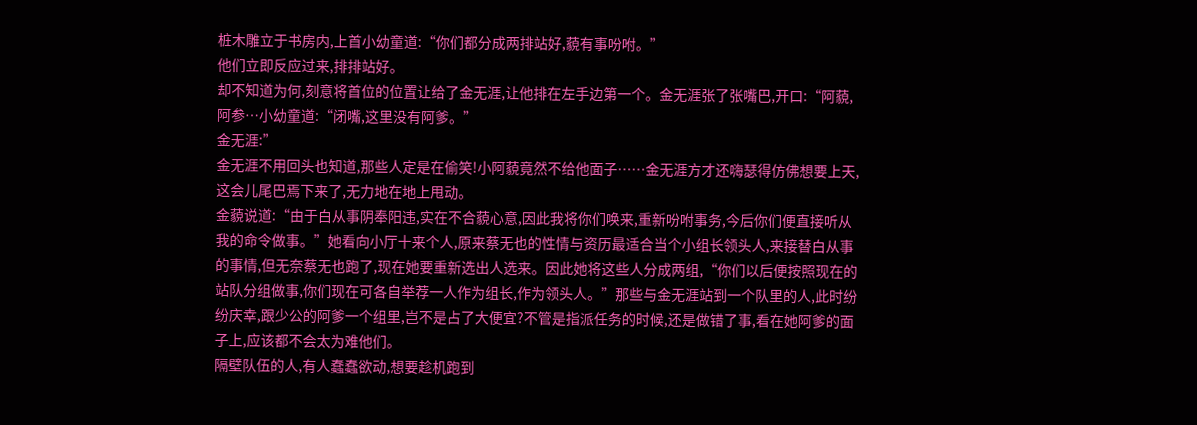桩木雕立于书房内,上首小幼童道:“你们都分成两排站好,藐有事吩咐。”
他们立即反应过来,排排站好。
却不知道为何,刻意将首位的位置让给了金无涯,让他排在左手边第一个。金无涯张了张嘴巴,开口:“阿藐,阿参…小幼童道:“闭嘴,这里没有阿爹。”
金无涯:”
金无涯不用回头也知道,那些人定是在偷笑!小阿藐竟然不给他面子……金无涯方才还嗨瑟得仿佛想要上天,这会儿尾巴焉下来了,无力地在地上甩动。
金藐说道:“由于白从事阴奉阳违,实在不合藐心意,因此我将你们唤来,重新吩咐事务,今后你们便直接听从我的命令做事。”她看向小厅十来个人,原来蔡无也的性情与资历最适合当个小组长领头人,来接替白从事的事情,但无奈蔡无也跑了,现在她要重新选出人选来。因此她将这些人分成两组,“你们以后便按照现在的站队分组做事,你们现在可各自举荐一人作为组长,作为领头人。”那些与金无涯站到一个队里的人,此时纷纷庆幸,跟少公的阿爹一个组里,岂不是占了大便宜?不管是指派任务的时候,还是做错了事,看在她阿爹的面子上,应该都不会太为难他们。
隔壁队伍的人,有人蠢蠢欲动,想要趁机跑到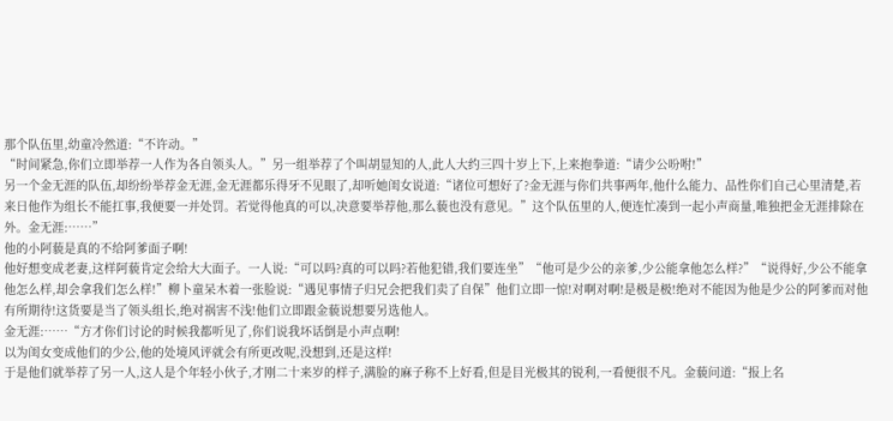那个队伍里,幼童冷然道:“不许动。”
“时间紧急,你们立即举荐一人作为各自领头人。”另一组举荐了个叫胡显知的人,此人大约三四十岁上下,上来抱拳道:“请少公吩咐!”
另一个金无涯的队伍,却纷纷举荐金无涯,金无涯都乐得牙不见眼了,却听她闺女说道:“诸位可想好了?金无涯与你们共事两年,他什么能力、品性你们自己心里清楚,若来日他作为组长不能扛事,我便要一并处罚。若觉得他真的可以,决意要举荐他,那么藐也没有意见。”这个队伍里的人,便连忙凑到一起小声商量,唯独把金无涯排除在外。金无涯:……”
他的小阿藐是真的不给阿爹面子啊!
他好想变成老妻,这样阿藐肯定会给大大面子。一人说:“可以吗?真的可以吗?若他犯错,我们要连坐”“他可是少公的亲爹,少公能拿他怎么样?”“说得好,少公不能拿他怎么样,却会拿我们怎么样!”柳卜童呆木着一张脸说:“遇见事情子归兄会把我们卖了自保”他们立即一惊!对啊对啊!是极是极!绝对不能因为他是少公的阿爹而对他有所期待!这货要是当了领头组长,绝对祸害不浅!他们立即跟金藐说想要另选他人。
金无涯:……“方才你们讨论的时候我都听见了,你们说我坏话倒是小声点啊!
以为闺女变成他们的少公,他的处境风评就会有所更改呢,没想到,还是这样!
于是他们就举荐了另一人,这人是个年轻小伙子,才刚二十来岁的样子,满脸的麻子称不上好看,但是目光极其的锐利,一看便很不凡。金藐问道:“报上名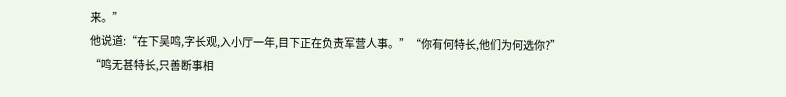来。”
他说道:“在下吴鸣,字长观,入小厅一年,目下正在负责军营人事。”“你有何特长,他们为何选你?”
“鸣无甚特长,只善断事相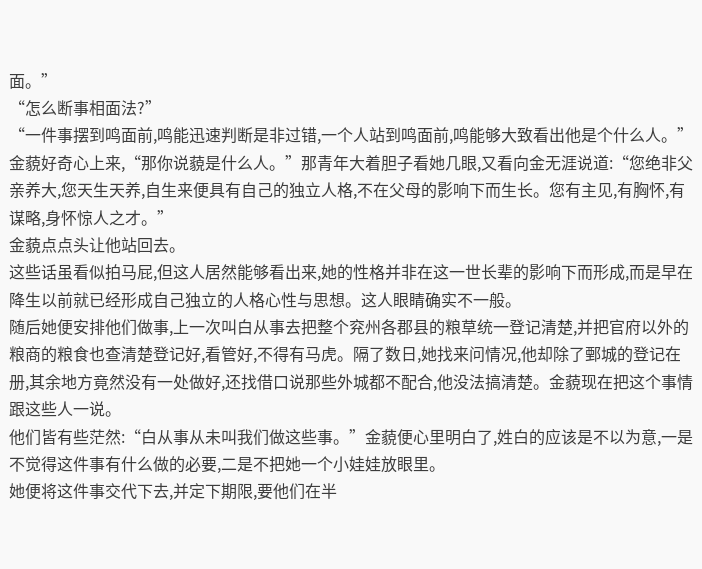面。”
“怎么断事相面法?”
“一件事摆到鸣面前,鸣能迅速判断是非过错,一个人站到鸣面前,鸣能够大致看出他是个什么人。”
金藐好奇心上来,“那你说藐是什么人。”那青年大着胆子看她几眼,又看向金无涯说道:“您绝非父亲养大,您天生天养,自生来便具有自己的独立人格,不在父母的影响下而生长。您有主见,有胸怀,有谋略,身怀惊人之才。”
金藐点点头让他站回去。
这些话虽看似拍马屁,但这人居然能够看出来,她的性格并非在这一世长辈的影响下而形成,而是早在降生以前就已经形成自己独立的人格心性与思想。这人眼睛确实不一般。
随后她便安排他们做事,上一次叫白从事去把整个兖州各郡县的粮草统一登记清楚,并把官府以外的粮商的粮食也查清楚登记好,看管好,不得有马虎。隔了数日,她找来问情况,他却除了鄄城的登记在册,其余地方竟然没有一处做好,还找借口说那些外城都不配合,他没法搞清楚。金藐现在把这个事情跟这些人一说。
他们皆有些茫然:“白从事从未叫我们做这些事。”金藐便心里明白了,姓白的应该是不以为意,一是不觉得这件事有什么做的必要,二是不把她一个小娃娃放眼里。
她便将这件事交代下去,并定下期限,要他们在半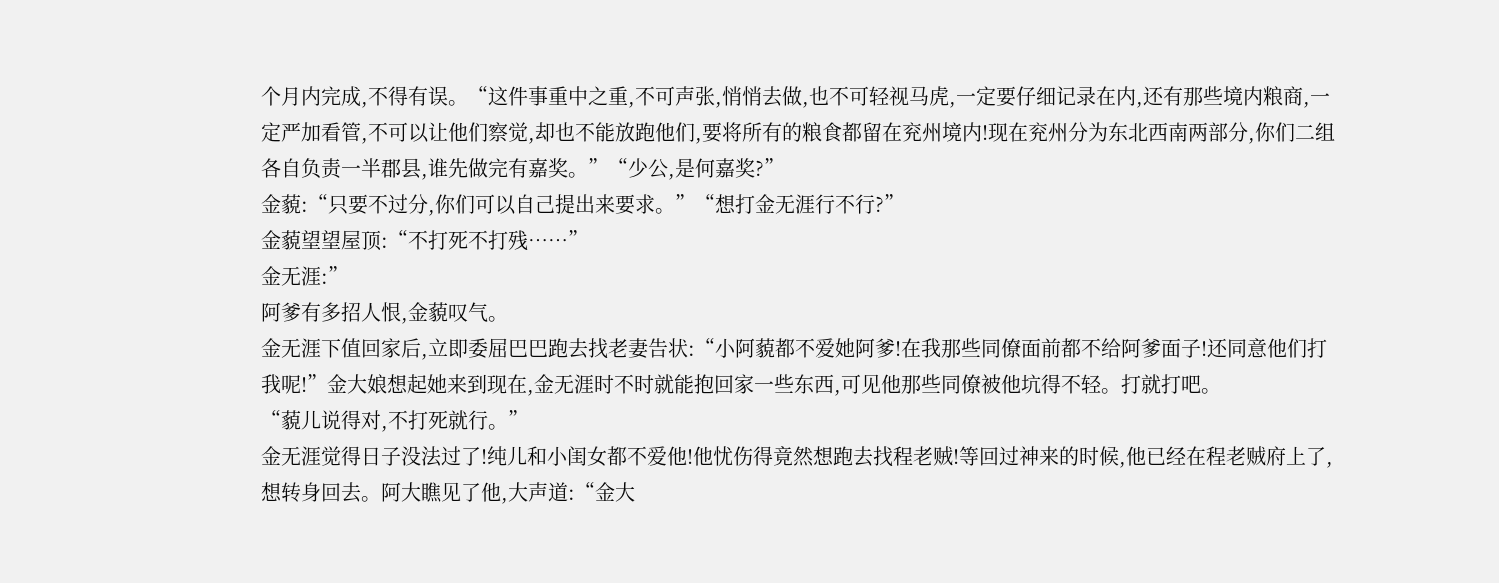个月内完成,不得有误。“这件事重中之重,不可声张,悄悄去做,也不可轻视马虎,一定要仔细记录在内,还有那些境内粮商,一定严加看管,不可以让他们察觉,却也不能放跑他们,要将所有的粮食都留在兖州境内!现在兖州分为东北西南两部分,你们二组各自负责一半郡县,谁先做完有嘉奖。”“少公,是何嘉奖?”
金藐:“只要不过分,你们可以自己提出来要求。”“想打金无涯行不行?”
金藐望望屋顶:“不打死不打残……”
金无涯:”
阿爹有多招人恨,金藐叹气。
金无涯下值回家后,立即委屈巴巴跑去找老妻告状:“小阿藐都不爱她阿爹!在我那些同僚面前都不给阿爹面子!还同意他们打我呢!”金大娘想起她来到现在,金无涯时不时就能抱回家一些东西,可见他那些同僚被他坑得不轻。打就打吧。
“藐儿说得对,不打死就行。”
金无涯觉得日子没法过了!纯儿和小闺女都不爱他!他忧伤得竟然想跑去找程老贼!等回过神来的时候,他已经在程老贼府上了,想转身回去。阿大瞧见了他,大声道:“金大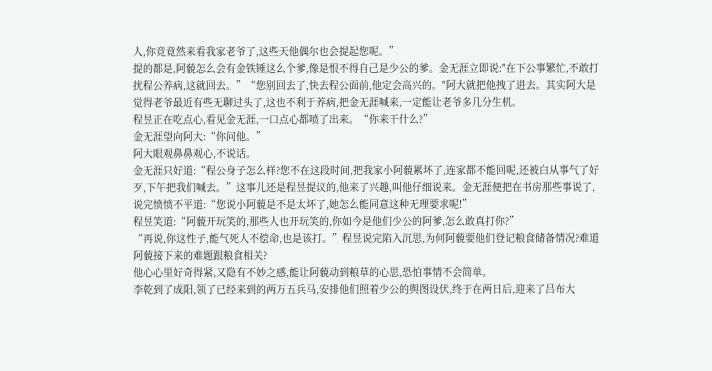人,你竞竟然来看我家老爷了,这些天他偶尔也会提起您呢。”
提的都是,阿藐怎么会有金铁锤这么个爹,像是恨不得自己是少公的爹。金无涯立即说:"在下公事繁忙,不敢打扰程公养病,这就回去。”“您别回去了,快去程公面前,他定会高兴的。"阿大就把他拽了进去。其实阿大是觉得老爷最近有些无聊过头了,这也不利于养病,把金无涯喊来,一定能让老爷多几分生机。
程昱正在吃点心,看见金无涯,一口点心都喷了出来。“你来干什么?”
金无涯望向阿大:“你问他。”
阿大眼观鼻鼻观心,不说话。
金无涯只好道:“程公身子怎么样?您不在这段时间,把我家小阿藐累坏了,连家都不能回呢,还被白从事气了好歹,下午把我们喊去。”这事儿还是程昱提议的,他来了兴趣,叫他仔细说来。金无涯便把在书房那些事说了,说完愤愤不平道:“您说小阿藐是不是太坏了,她怎么能同意这种无理要求呢!”
程昱笑道:“阿藐开玩笑的,那些人也开玩笑的,你如今是他们少公的阿爹,怎么敢真打你?”
“再说,你这性子,能气死人不偿命,也是该打。”程昱说完陷入沉思,为何阿藐要他们登记粮食储备情况?难道阿藐接下来的难题跟粮食相关?
他心心里好奇得紧,又隐有不妙之感,能让阿藐动到粮草的心思,恐怕事情不会简单。
李乾到了成阳,领了已经来到的两万五兵马,安排他们照着少公的舆图设伏,终于在两日后,迎来了吕布大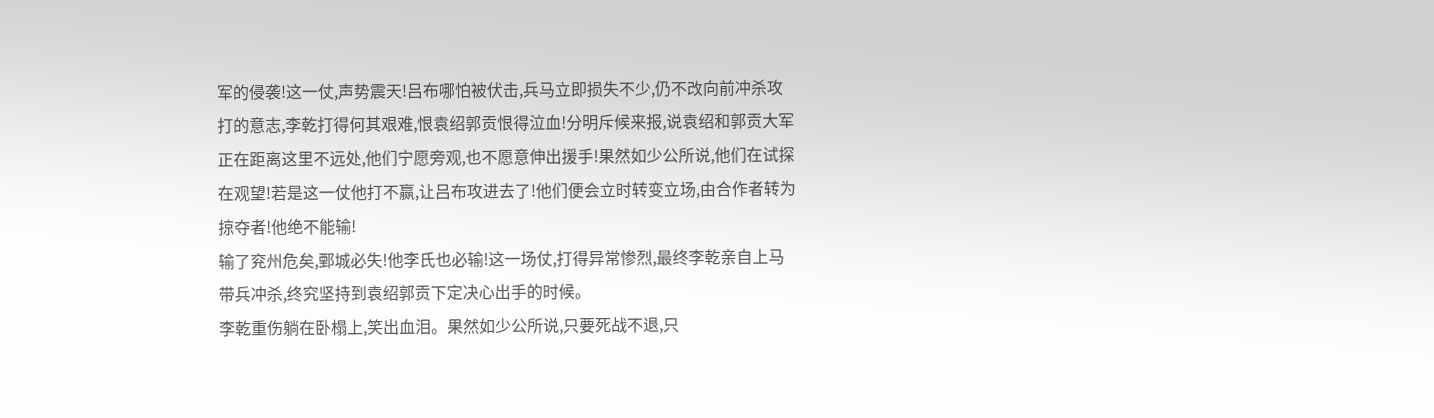军的侵袭!这一仗,声势震天!吕布哪怕被伏击,兵马立即损失不少,仍不改向前冲杀攻打的意志,李乾打得何其艰难,恨袁绍郭贡恨得泣血!分明斥候来报,说袁绍和郭贡大军正在距离这里不远处,他们宁愿旁观,也不愿意伸出援手!果然如少公所说,他们在试探在观望!若是这一仗他打不赢,让吕布攻进去了!他们便会立时转变立场,由合作者转为掠夺者!他绝不能输!
输了兖州危矣,鄄城必失!他李氏也必输!这一场仗,打得异常惨烈,最终李乾亲自上马带兵冲杀,终究坚持到袁绍郭贡下定决心出手的时候。
李乾重伤躺在卧榻上,笑出血泪。果然如少公所说,只要死战不退,只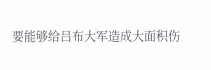要能够给吕布大军造成大面积伤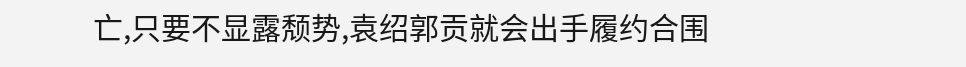亡,只要不显露颓势,袁绍郭贡就会出手履约合围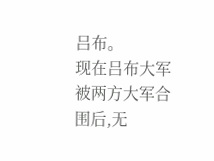吕布。
现在吕布大军被两方大军合围后,无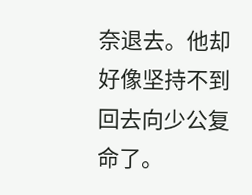奈退去。他却好像坚持不到回去向少公复命了。